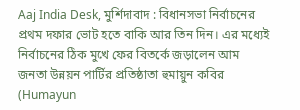Aaj India Desk, মুর্শিদাবাদ : বিধানসভা নির্বাচনের প্রথম দফার ভোট হতে বাকি আর তিন দিন। এর মধ্যেই নির্বাচনের ঠিক মুখে ফের বিতর্কে জড়ালেন আম জনতা উন্নয়ন পার্টির প্রতিষ্ঠাতা হুমায়ুন কবির (Humayun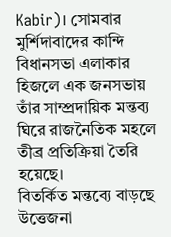Kabir)। সোমবার মুর্শিদাবাদের কান্দি বিধানসভা এলাকার হিজলে এক জনসভায় তাঁর সাম্প্রদায়িক মন্তব্য ঘিরে রাজনৈতিক মহলে তীব্র প্রতিক্রিয়া তৈরি হয়েছে।
বিতর্কিত মন্তব্যে বাড়ছে উত্তেজনা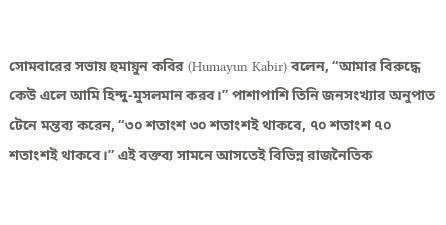সোমবারের সভায় হুমায়ুন কবির (Humayun Kabir) বলেন, “আমার বিরুদ্ধে কেউ এলে আমি হিন্দু-মুসলমান করব।” পাশাপাশি তিনি জনসংখ্যার অনুপাত টেনে মন্তব্য করেন, “৩০ শতাংশ ৩০ শতাংশই থাকবে, ৭০ শতাংশ ৭০ শতাংশই থাকবে।” এই বক্তব্য সামনে আসতেই বিভিন্ন রাজনৈতিক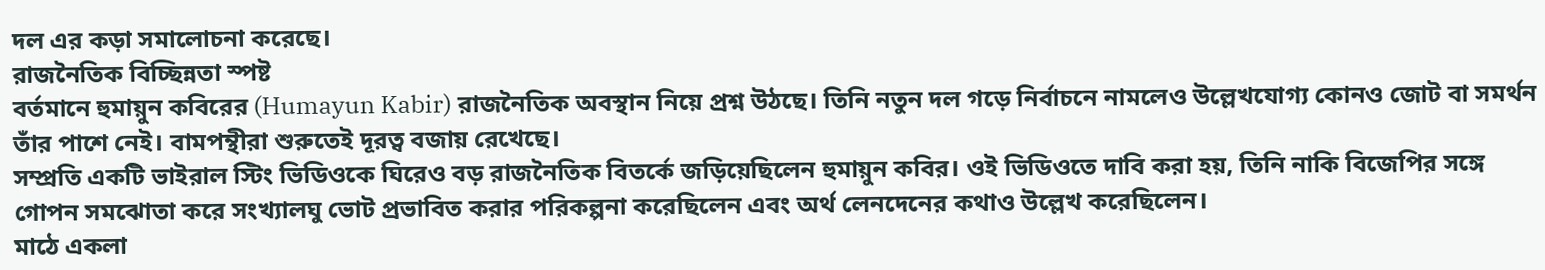দল এর কড়া সমালোচনা করেছে।
রাজনৈতিক বিচ্ছিন্নতা স্পষ্ট
বর্তমানে হুমায়ুন কবিরের (Humayun Kabir) রাজনৈতিক অবস্থান নিয়ে প্রশ্ন উঠছে। তিনি নতুন দল গড়ে নির্বাচনে নামলেও উল্লেখযোগ্য কোনও জোট বা সমর্থন তাঁর পাশে নেই। বামপন্থীরা শুরুতেই দূরত্ব বজায় রেখেছে।
সম্প্রতি একটি ভাইরাল স্টিং ভিডিওকে ঘিরেও বড় রাজনৈতিক বিতর্কে জড়িয়েছিলেন হুমায়ুন কবির। ওই ভিডিওতে দাবি করা হয়, তিনি নাকি বিজেপির সঙ্গে গোপন সমঝোতা করে সংখ্যালঘু ভোট প্রভাবিত করার পরিকল্পনা করেছিলেন এবং অর্থ লেনদেনের কথাও উল্লেখ করেছিলেন।
মাঠে একলা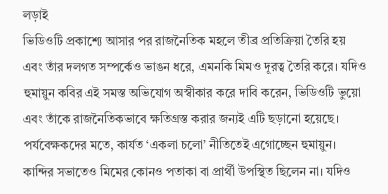লড়াই
ভিডিওটি প্রকাশ্যে আসার পর রাজনৈতিক মহলে তীব্র প্রতিক্রিয়া তৈরি হয় এবং তাঁর দলগত সম্পর্কেও ভাঙন ধরে, এমনকি মিমও দূরত্ব তৈরি করে। যদিও হুমায়ুন কবির এই সমস্ত অভিযোগ অস্বীকার করে দাবি করেন, ভিডিওটি ভুয়ো এবং তাঁকে রাজনৈতিকভাবে ক্ষতিগ্রস্ত করার জন্যই এটি ছড়ানো হয়েছে।
পর্যবেক্ষকদের মতে, কার্যত ‘একলা চলো’ নীতিতেই এগোচ্ছেন হুমায়ুন। কান্দির সভাতেও মিমের কোনও পতাকা বা প্রার্থী উপস্থিত ছিলেন না। যদিও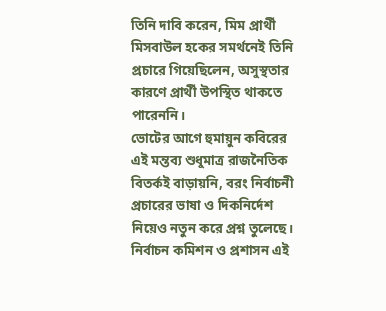তিনি দাবি করেন, মিম প্রার্থী মিসবাউল হকের সমর্থনেই তিনি প্রচারে গিয়েছিলেন, অসুস্থতার কারণে প্রার্থী উপস্থিত থাকতে পারেননি।
ভোটের আগে হুমায়ুন কবিরের এই মন্তব্য শুধুমাত্র রাজনৈতিক বিতর্কই বাড়ায়নি, বরং নির্বাচনী প্রচারের ভাষা ও দিকনির্দেশ নিয়েও নতুন করে প্রশ্ন তুলেছে। নির্বাচন কমিশন ও প্রশাসন এই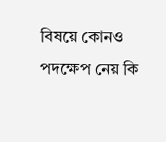বিষয়ে কোনও পদক্ষেপ নেয় কি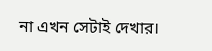না এখন সেটাই দেখার।